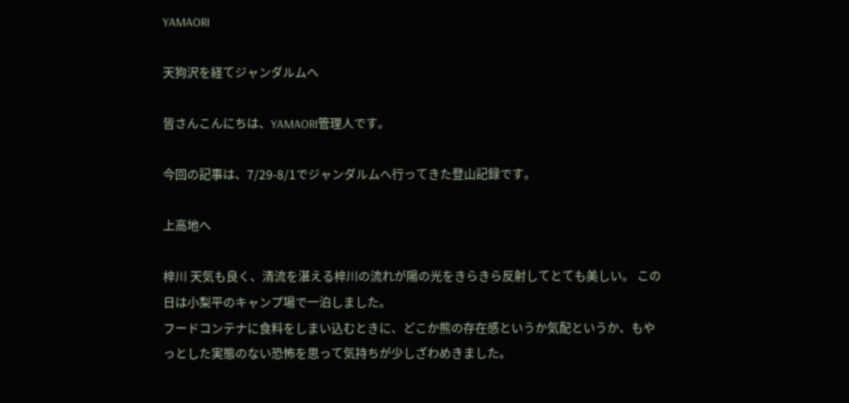YAMAORI

天狗沢を経てジャンダルムへ

皆さんこんにちは、YAMAORI管理人です。

今回の記事は、7/29-8/1でジャンダルムへ行ってきた登山記録です。

上高地へ

梓川 天気も良く、清流を湛える梓川の流れが陽の光をきらきら反射してとても美しい。 この日は小梨平のキャンプ場で一泊しました。
フードコンテナに食料をしまい込むときに、どこか熊の存在感というか気配というか、もやっとした実態のない恐怖を思って気持ちが少しざわめきました。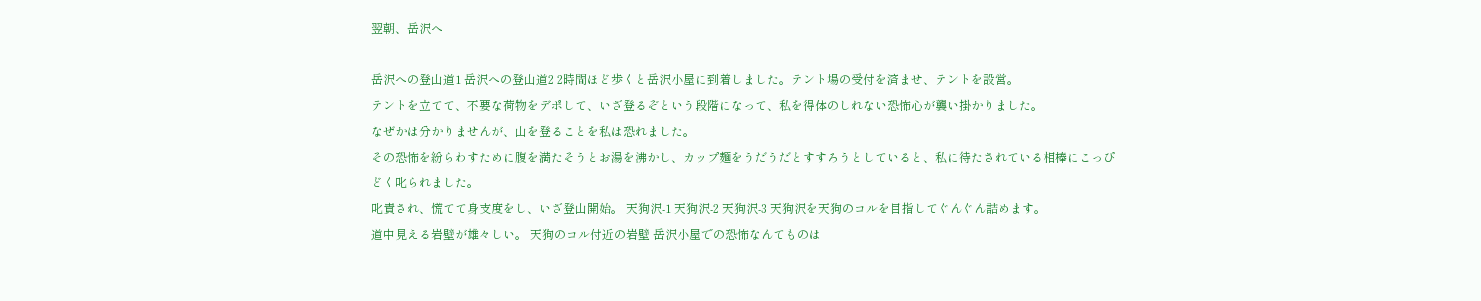翌朝、岳沢へ

岳沢への登山道1 岳沢への登山道2 2時間ほど歩くと岳沢小屋に到着しました。テント場の受付を済ませ、テントを設営。
テントを立てて、不要な荷物をデポして、いざ登るぞという段階になって、私を得体のしれない恐怖心が襲い掛かりました。
なぜかは分かりませんが、山を登ることを私は恐れました。
その恐怖を紛らわすために腹を満たそうとお湯を沸かし、カップ麺をうだうだとすすろうとしていると、私に待たされている相棒にこっぴどく叱られました。
叱責され、慌てて身支度をし、いざ登山開始。 天狗沢-1 天狗沢-2 天狗沢-3 天狗沢を天狗のコルを目指してぐんぐん詰めます。
道中見える岩壁が雄々しい。 天狗のコル付近の岩壁 岳沢小屋での恐怖なんてものは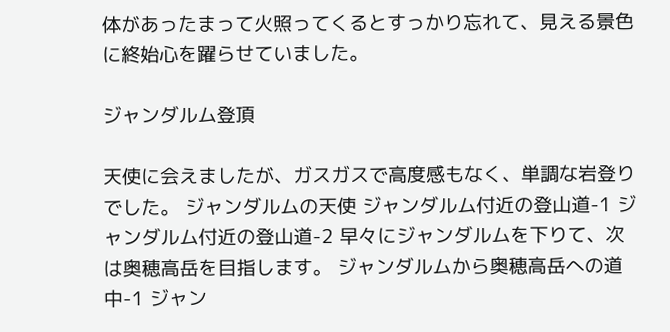体があったまって火照ってくるとすっかり忘れて、見える景色に終始心を躍らせていました。

ジャンダルム登頂

天使に会えましたが、ガスガスで高度感もなく、単調な岩登りでした。 ジャンダルムの天使 ジャンダルム付近の登山道-1 ジャンダルム付近の登山道-2 早々にジャンダルムを下りて、次は奥穂高岳を目指します。 ジャンダルムから奥穂高岳への道中-1 ジャン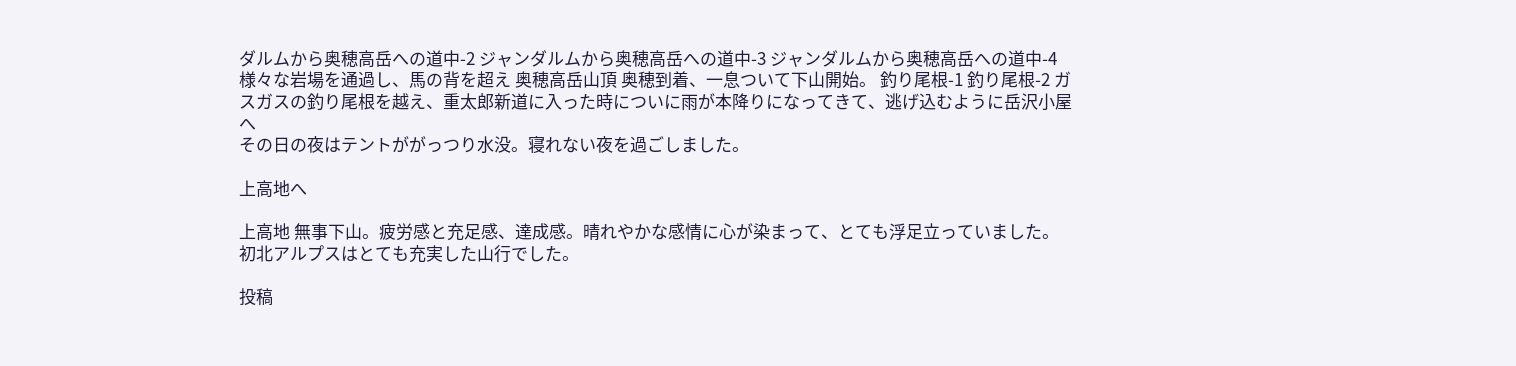ダルムから奥穂高岳への道中-2 ジャンダルムから奥穂高岳への道中-3 ジャンダルムから奥穂高岳への道中-4 様々な岩場を通過し、馬の背を超え 奥穂高岳山頂 奥穂到着、一息ついて下山開始。 釣り尾根-1 釣り尾根-2 ガスガスの釣り尾根を越え、重太郎新道に入った時についに雨が本降りになってきて、逃げ込むように岳沢小屋へ
その日の夜はテントががっつり水没。寝れない夜を過ごしました。

上高地へ

上高地 無事下山。疲労感と充足感、達成感。晴れやかな感情に心が染まって、とても浮足立っていました。 初北アルプスはとても充実した山行でした。

投稿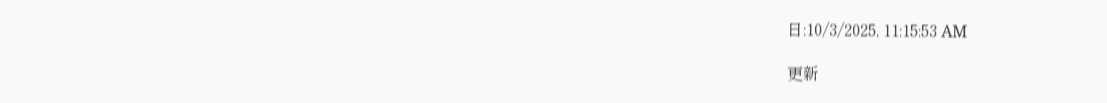日:10/3/2025, 11:15:53 AM

更新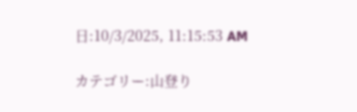日:10/3/2025, 11:15:53 AM

カテゴリー:山登り